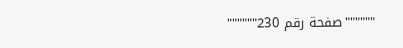""""""صفحة رقم 230""""""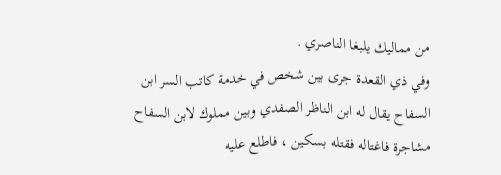من مماليك يلبغا الناصري .
وفي ذي القعدة جرى بين شخص في خدمة كاتب السر ابن السفاح يقال له ابن الناظر الصفدي وبين مملوك لابن السفاح مشاجرة فاغتاله فقتله بسكين ، فاطلع عليه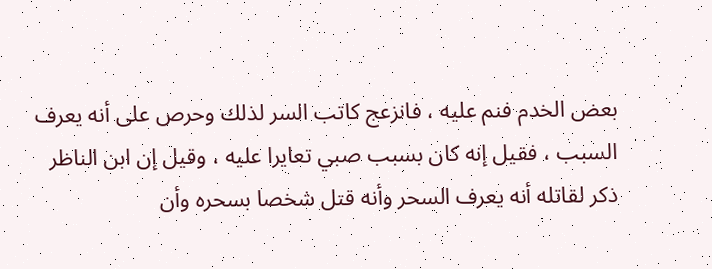بعض الخدم فنم عليه ، فانزعج كاتب السر لذلك وحرص على أنه يعرف السبب ، فقيل إنه كان بسبب صبي تعايرا عليه ، وقيل إن ابن الناظر ذكر لقاتله أنه يعرف السحر وأنه قتل شخصا بسحره وأن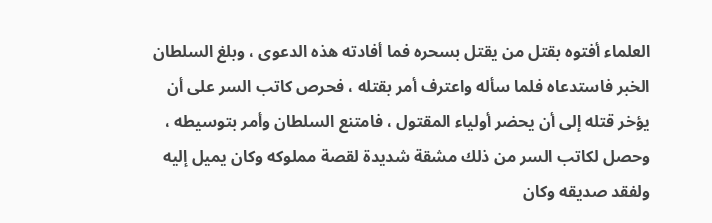العلماء أفتوه بقتل من يقتل بسحره فما أفادته هذه الدعوى ، وبلغ السلطان الخبر فاستدعاه فلما سأله واعترف أمر بقتله ، فحرص كاتب السر على أن يؤخر قتله إلى أن يحضر أولياء المقتول ، فامتنع السلطان وأمر بتوسيطه ، وحصل لكاتب السر من ذلك مشقة شديدة لقصة مملوكه وكان يميل إليه ولفقد صديقه وكان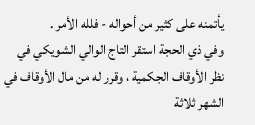يأتمنه على كثير من أحواله - فلله الأمر .
وفي ذي الحجة استقر التاج الوالي الشويكي في نظر الأوقاف الجكمية ، وقرر له من مال الأوقاف في الشهر ثلاثة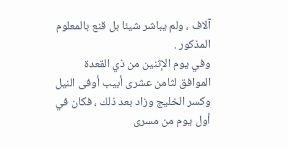آلاف ، ولم يباشر شيئا بل قنع بالمعلوم المذكور .
وفي يوم الإثنين من ذي القعدة الموافق لثامن عشرى أبيب أوفى النيل وكسر الخليج وزاد بعد ذلك ، فكان في أول يوم من مسرى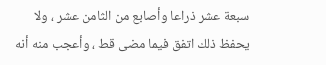سبعة عشر ذراعا وأصابع من الثامن عشر ، ولا يحفظ ذلك اتفق فيما مضى قط ، وأعجب منه أنه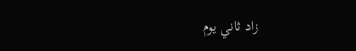زاد ثاني يوم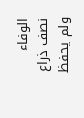الوفاء نصف ذراع ولم يحفظ